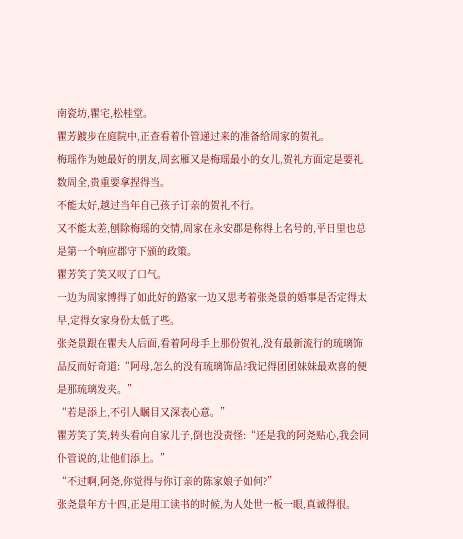南瓷坊,瞿宅,松桂堂。
瞿芳踱步在庭院中,正查看着仆管递过来的准备给周家的贺礼。
梅瑶作为她最好的朋友,周玄雁又是梅瑶最小的女儿,贺礼方面定是要礼数周全,贵重要拿捏得当。
不能太好,越过当年自己孩子订亲的贺礼不行。
又不能太差,刨除梅瑶的交情,周家在永安郡是称得上名号的,平日里也总是第一个响应郡守下颁的政策。
瞿芳笑了笑又叹了口气。
一边为周家博得了如此好的路家一边又思考着张尧景的婚事是否定得太早,定得女家身份太低了些。
张尧景跟在瞿夫人后面,看着阿母手上那份贺礼,没有最新流行的琉璃饰品反而好奇道:“阿母,怎么的没有琉璃饰品?我记得团团妹妹最欢喜的便是那琉璃发夹。”
“若是添上,不引人瞩目又深表心意。”
瞿芳笑了笑,转头看向自家儿子,倒也没责怪:“还是我的阿尧贴心,我会同仆管说的,让他们添上。”
“不过啊,阿尧,你觉得与你订亲的陈家娘子如何?”
张尧景年方十四,正是用工读书的时候,为人处世一板一眼,真诚得很。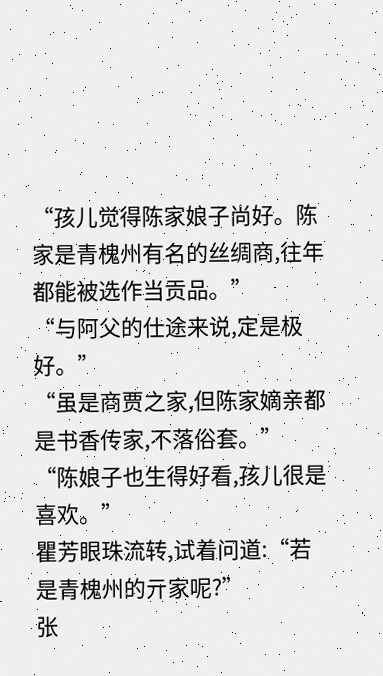“孩儿觉得陈家娘子尚好。陈家是青槐州有名的丝绸商,往年都能被选作当贡品。”
“与阿父的仕途来说,定是极好。”
“虽是商贾之家,但陈家嫡亲都是书香传家,不落俗套。”
“陈娘子也生得好看,孩儿很是喜欢。”
瞿芳眼珠流转,试着问道:“若是青槐州的亓家呢?”
张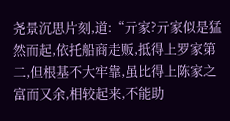尧景沉思片刻,道:“亓家?亓家似是猛然而起,依托船商走贩,抵得上罗家第二,但根基不大牢靠,虽比得上陈家之富而又余,相较起来,不能助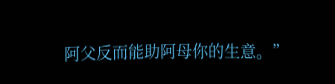阿父反而能助阿母你的生意。”